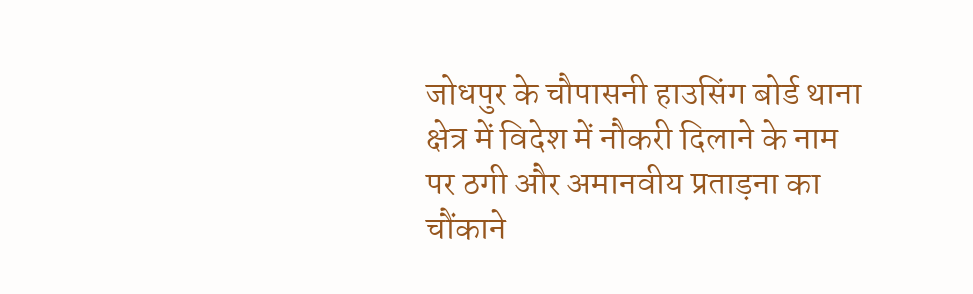जोधपुर के चौपासनी हाउसिंग बोर्ड थाना क्षेत्र में विदेश में नौकरी दिलाने के नाम पर ठगी और अमानवीय प्रताड़ना का चौंकाने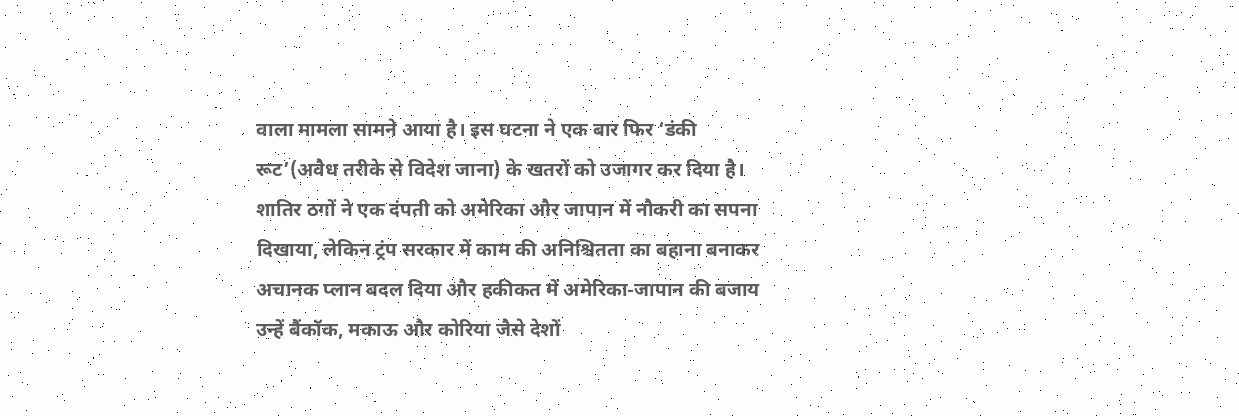वाला मामला सामने आया है। इस घटना ने एक बार फिर ‘डंकी रूट’(अवैध तरीके से विदेश जाना) के खतरों को उजागर कर दिया है। शातिर ठगों ने एक दंपती को अमेरिका और जापान में नौकरी का सपना दिखाया, लेकिन ट्रंप सरकार में काम की अनिश्चितता का बहाना बनाकर अचानक प्लान बदल दिया और हकीकत में अमेरिका-जापान की बजाय उन्हें बैंकॉक, मकाऊ और कोरिया जैसे देशों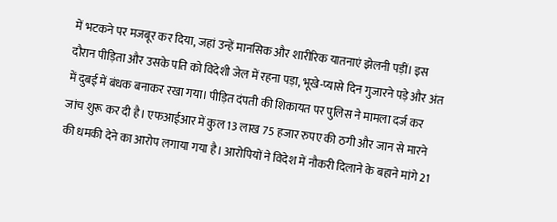में भटकने पर मजबूर कर दिया, जहां उन्हें मानसिक और शारीरिक यातनाएं झेलनी पड़ीं। इस दौरान पीड़िता और उसके पति को विदेशी जेल में रहना पड़ा, भूखे-प्यासे दिन गुजारने पड़े और अंत में दुबई में बंधक बनाकर रखा गया। पीड़ित दंपती की शिकायत पर पुलिस ने मामला दर्ज कर जांच शुरू कर दी है। एफआईआर में कुल 13 लाख 75 हजार रुपए की ठगी और जान से मारने की धमकी देने का आरोप लगाया गया है। आरोपियों ने विदेश में नौकरी दिलाने के बहाने मांगे 21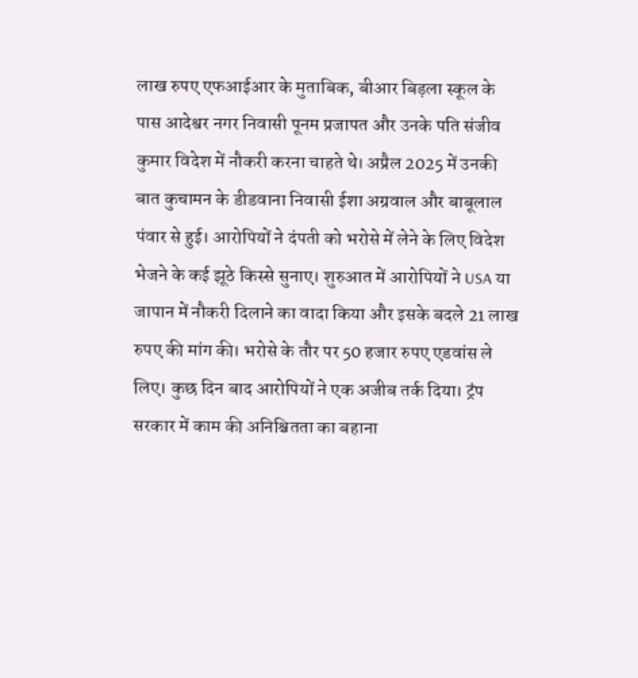लाख रुपए एफआईआर के मुताबिक, बीआर बिड़ला स्कूल के पास आदेश्वर नगर निवासी पूनम प्रजापत और उनके पति संजीव कुमार विदेश में नौकरी करना चाहते थे। अप्रैल 2025 में उनकी बात कुचामन के डीडवाना निवासी ईशा अग्रवाल और बाबूलाल पंवार से हुई। आरोपियों ने दंपती को भरोसे में लेने के लिए विदेश भेजने के कई झूठे किस्से सुनाए। शुरुआत में आरोपियों ने USA या जापान में नौकरी दिलाने का वादा किया और इसके बदले 21 लाख रुपए की मांग की। भरोसे के तौर पर 50 हजार रुपए एडवांस ले लिए। कुछ दिन बाद आरोपियों ने एक अजीब तर्क दिया। ट्रंप सरकार में काम की अनिश्चितता का बहाना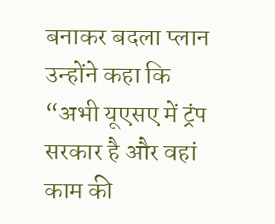बनाकर बदला प्लान उन्होंने कहा कि “अभी यूएसए में ट्रंप सरकार है और वहां काम की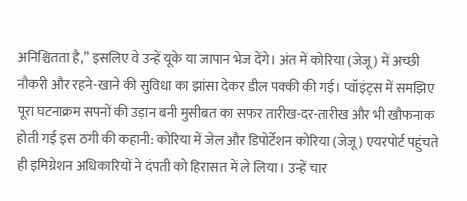अनिश्चितता है,” इसलिए वे उन्हें यूके या जापान भेज देंगे। अंत में कोरिया (जेजू) में अच्छी नौकरी और रहने-खाने की सुविधा का झांसा देकर डील पक्की की गई। प्वॉइंट्स में समझिए पूरा घटनाक्रम सपनों की उड़ान बनी मुसीबत का सफर तारीख-दर-तारीख और भी खौफनाक होती गई इस ठगी की कहानी: कोरिया में जेल और डिपोर्टेशन कोरिया (जेजू) एयरपोर्ट पहुंचते ही इमिग्रेशन अधिकारियों ने दंपती को हिरासत में ले लिया। उन्हें चार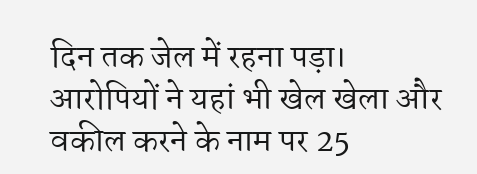दिन तक जेल में रहना पड़ा। आरोपियों ने यहां भी खेल खेला और वकील करने के नाम पर 25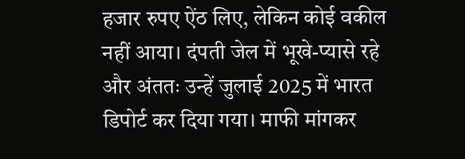हजार रुपए ऐंठ लिए, लेकिन कोई वकील नहीं आया। दंपती जेल में भूखे-प्यासे रहे और अंततः उन्हें जुलाई 2025 में भारत डिपोर्ट कर दिया गया। माफी मांगकर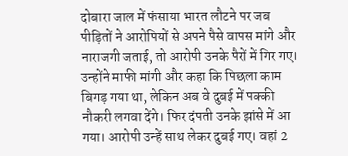दोबारा जाल में फंसाया भारत लौटने पर जब पीड़ितों ने आरोपियों से अपने पैसे वापस मांगे और नाराजगी जताई, तो आरोपी उनके पैरों में गिर गए। उन्होंने माफी मांगी और कहा कि पिछला काम बिगड़ गया था, लेकिन अब वे दुबई में पक्की नौकरी लगवा देंगे। फिर दंपती उनके झांसे में आ गया। आरोपी उन्हें साथ लेकर दुबई गए। वहां 2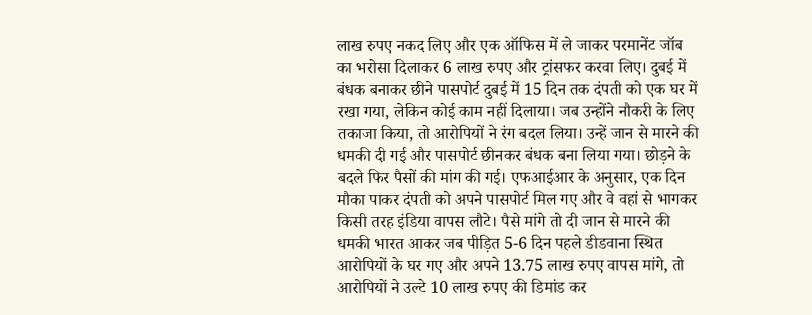लाख रुपए नकद लिए और एक ऑफिस में ले जाकर परमानेंट जॉब का भरोसा दिलाकर 6 लाख रुपए और ट्रांसफर करवा लिए। दुबई में बंधक बनाकर छीने पासपोर्ट दुबई में 15 दिन तक दंपती को एक घर में रखा गया, लेकिन कोई काम नहीं दिलाया। जब उन्होंने नौकरी के लिए तकाजा किया, तो आरोपियों ने रंग बदल लिया। उन्हें जान से मारने की धमकी दी गई और पासपोर्ट छीनकर बंधक बना लिया गया। छोड़ने के बदले फिर पैसों की मांग की गई। एफआईआर के अनुसार, एक दिन मौका पाकर दंपती को अपने पासपोर्ट मिल गए और वे वहां से भागकर किसी तरह इंडिया वापस लौटे। पैसे मांगे तो दी जान से मारने की धमकी भारत आकर जब पीड़ित 5-6 दिन पहले डीडवाना स्थित आरोपियों के घर गए और अपने 13.75 लाख रुपए वापस मांगे, तो आरोपियों ने उल्टे 10 लाख रुपए की डिमांड कर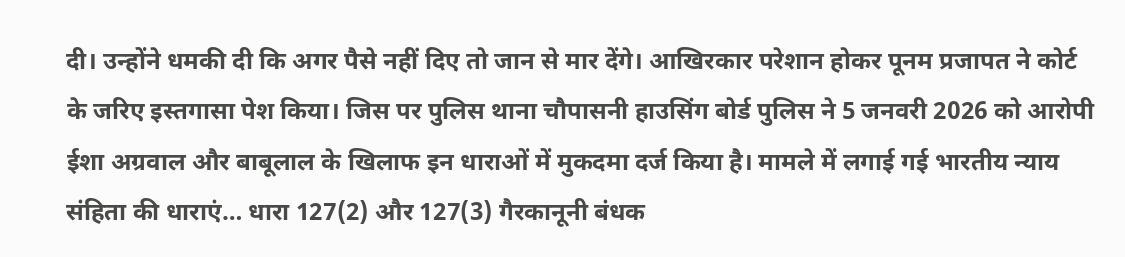दी। उन्होंने धमकी दी कि अगर पैसे नहीं दिए तो जान से मार देंगे। आखिरकार परेशान होकर पूनम प्रजापत ने कोर्ट के जरिए इस्तगासा पेश किया। जिस पर पुलिस थाना चौपासनी हाउसिंग बोर्ड पुलिस ने 5 जनवरी 2026 को आरोपी ईशा अग्रवाल और बाबूलाल के खिलाफ इन धाराओं में मुकदमा दर्ज किया है। मामले में लगाई गई भारतीय न्याय संहिता की धाराएं… धारा 127(2) और 127(3) गैरकानूनी बंधक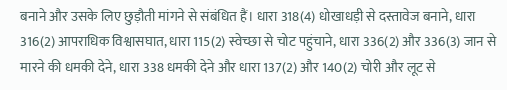बनाने और उसके लिए छुड़ौती मांगने से संबंधित हैं। धारा 318(4) धोखाधड़ी से दस्तावेज बनाने, धारा 316(2) आपराधिक विश्वासघात, धारा 115(2) स्वेच्छा से चोट पहुंचाने, धारा 336(2) और 336(3) जान से मारने की धमकी देने, धारा 338 धमकी देने और धारा 137(2) और 140(2) चोरी और लूट से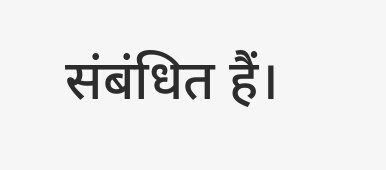संबंधित हैं।